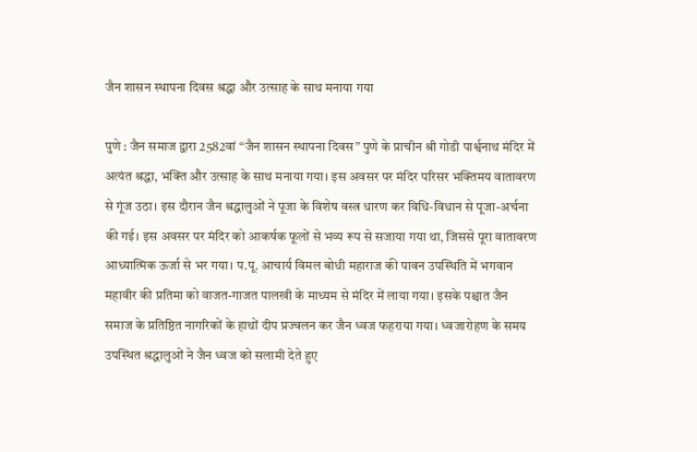जैन शासन स्थापना दिवस श्रद्धा और उत्साह के साथ मनाया गया

पुणे : जैन समाज द्वारा 2582वां “जैन शासन स्थापना दिवस” पुणे के प्राचीन श्री गोडी पार्श्वनाथ मंदिर में अत्यंत श्रद्धा, भक्ति और उत्साह के साथ मनाया गया। इस अवसर पर मंदिर परिसर भक्तिमय वातावरण से गूंज उठा। इस दौरान जैन श्रद्धालुओं ने पूजा के विशेष वस्त्र धारण कर विधि-विधान से पूजा-अर्चना की गई। इस अवसर पर मंदिर को आकर्षक फूलों से भव्य रूप से सजाया गया था, जिससे पूरा वातावरण आध्यात्मिक ऊर्जा से भर गया। प.पू. आचार्य विमल बोधी महाराज की पावन उपस्थिति में भगवान महावीर की प्रतिमा को वाजत-गाजत पालखी के माध्यम से मंदिर में लाया गया। इसके पश्चात जैन समाज के प्रतिष्ठित नागरिकों के हाथों दीप प्रज्वलन कर जैन ध्वज फहराया गया। ध्वजारोहण के समय उपस्थित श्रद्धालुओं ने जैन ध्वज को सलामी देते हुए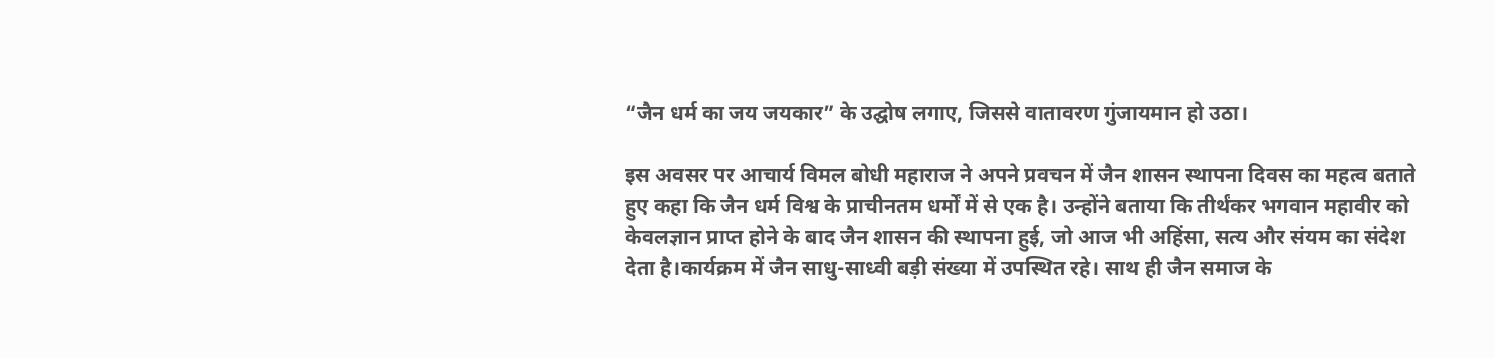“जैन धर्म का जय जयकार” के उद्घोष लगाए, जिससे वातावरण गुंजायमान हो उठा।

इस अवसर पर आचार्य विमल बोधी महाराज ने अपने प्रवचन में जैन शासन स्थापना दिवस का महत्व बताते हुए कहा कि जैन धर्म विश्व के प्राचीनतम धर्मों में से एक है। उन्होंने बताया कि तीर्थंकर भगवान महावीर को केवलज्ञान प्राप्त होने के बाद जैन शासन की स्थापना हुई, जो आज भी अहिंसा, सत्य और संयम का संदेश देता है।कार्यक्रम में जैन साधु-साध्वी बड़ी संख्या में उपस्थित रहे। साथ ही जैन समाज के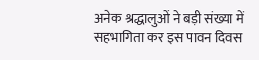अनेक श्रद्धालुओं ने बड़ी संख्या में सहभागिता कर इस पावन दिवस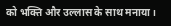को भक्ति और उल्लास के साथ मनाया।